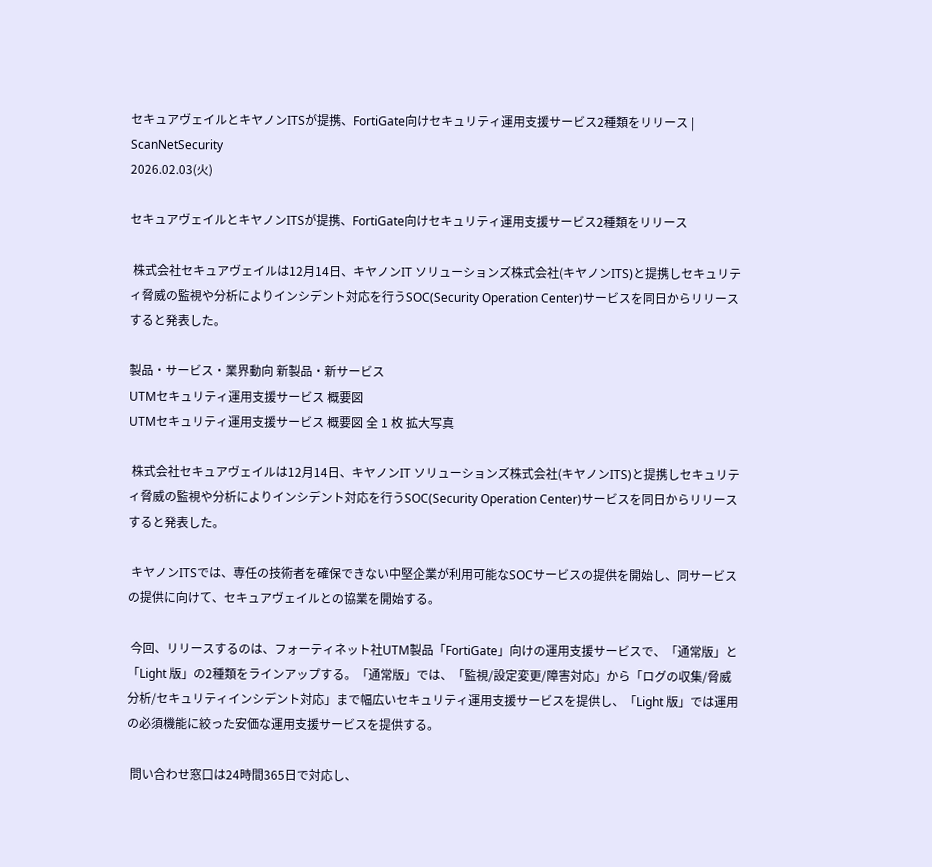セキュアヴェイルとキヤノンITSが提携、FortiGate向けセキュリティ運用支援サービス2種類をリリース | ScanNetSecurity
2026.02.03(火)

セキュアヴェイルとキヤノンITSが提携、FortiGate向けセキュリティ運用支援サービス2種類をリリース

 株式会社セキュアヴェイルは12月14日、キヤノンIT ソリューションズ株式会社(キヤノンITS)と提携しセキュリティ脅威の監視や分析によりインシデント対応を行うSOC(Security Operation Center)サービスを同日からリリースすると発表した。

製品・サービス・業界動向 新製品・新サービス
UTMセキュリティ運用支援サービス 概要図
UTMセキュリティ運用支援サービス 概要図 全 1 枚 拡大写真

 株式会社セキュアヴェイルは12月14日、キヤノンIT ソリューションズ株式会社(キヤノンITS)と提携しセキュリティ脅威の監視や分析によりインシデント対応を行うSOC(Security Operation Center)サービスを同日からリリースすると発表した。

 キヤノンITSでは、専任の技術者を確保できない中堅企業が利用可能なSOCサービスの提供を開始し、同サービスの提供に向けて、セキュアヴェイルとの協業を開始する。

 今回、リリースするのは、フォーティネット社UTM製品「FortiGate」向けの運用支援サービスで、「通常版」と「Light 版」の2種類をラインアップする。「通常版」では、「監視/設定変更/障害対応」から「ログの収集/脅威分析/セキュリティインシデント対応」まで幅広いセキュリティ運用支援サービスを提供し、「Light 版」では運用の必須機能に絞った安価な運用支援サービスを提供する。

 問い合わせ窓口は24時間365日で対応し、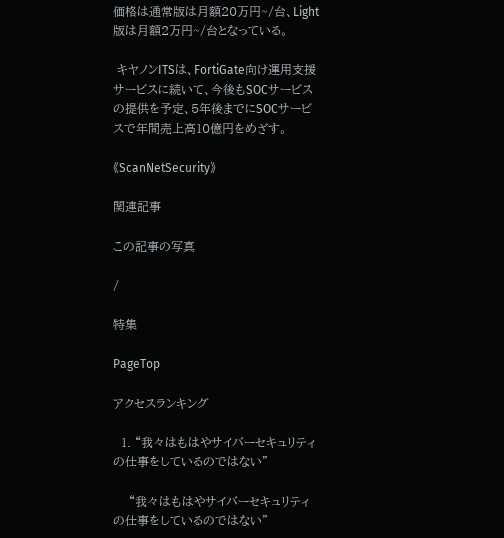価格は通常版は月額20万円~/台、Light版は月額2万円~/台となっている。

 キヤノンITSは、FortiGate向け運用支援サービスに続いて、今後もSOCサービスの提供を予定、5年後までにSOCサービスで年間売上高10億円をめざす。

《ScanNetSecurity》

関連記事

この記事の写真

/

特集

PageTop

アクセスランキング

  1. “我々はもはやサイバーセキュリティの仕事をしているのではない”

    “我々はもはやサイバーセキュリティの仕事をしているのではない”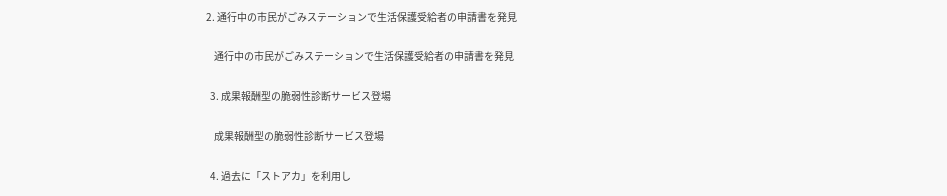2. 通行中の市民がごみステーションで生活保護受給者の申請書を発見

    通行中の市民がごみステーションで生活保護受給者の申請書を発見

  3. 成果報酬型の脆弱性診断サービス登場

    成果報酬型の脆弱性診断サービス登場

  4. 過去に「ストアカ」を利用し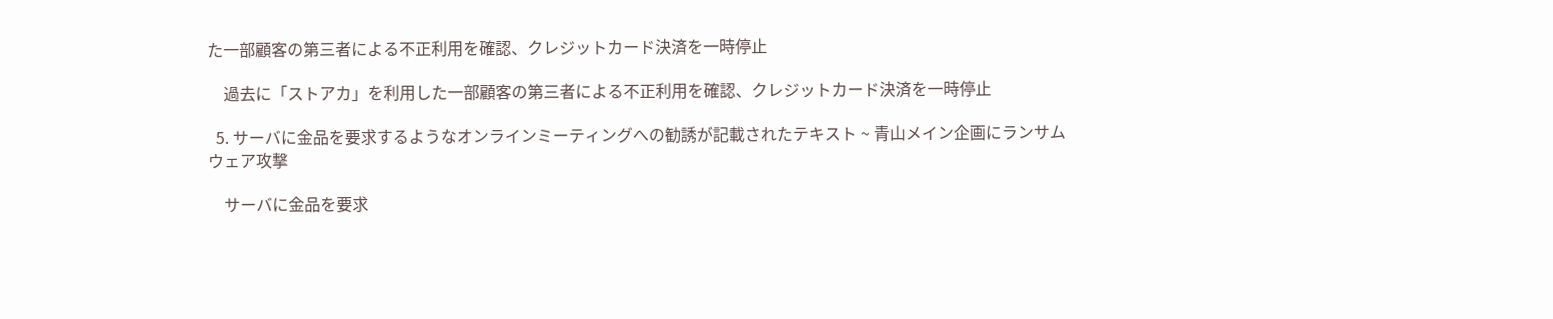た一部顧客の第三者による不正利用を確認、クレジットカード決済を一時停止

    過去に「ストアカ」を利用した一部顧客の第三者による不正利用を確認、クレジットカード決済を一時停止

  5. サーバに金品を要求するようなオンラインミーティングへの勧誘が記載されたテキスト ~ 青山メイン企画にランサムウェア攻撃

    サーバに金品を要求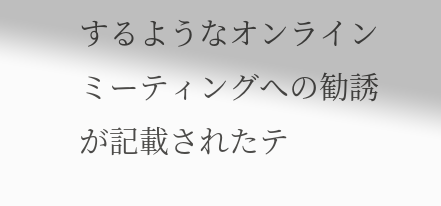するようなオンラインミーティングへの勧誘が記載されたテ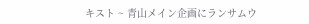キスト ~ 青山メイン企画にランサムウ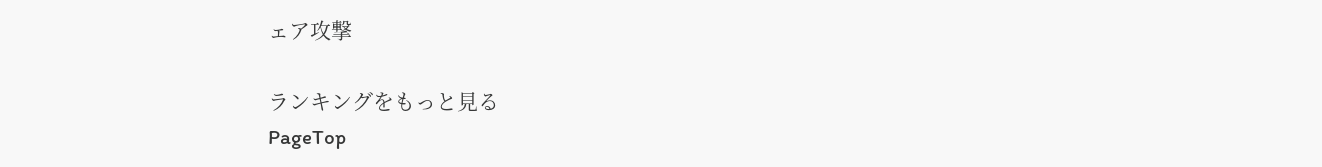ェア攻撃

ランキングをもっと見る
PageTop